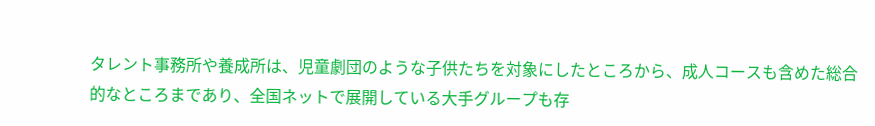タレント事務所や養成所は、児童劇団のような子供たちを対象にしたところから、成人コースも含めた総合的なところまであり、全国ネットで展開している大手グループも存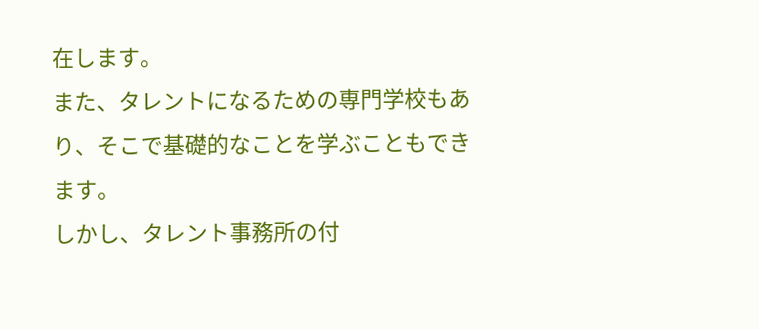在します。
また、タレントになるための専門学校もあり、そこで基礎的なことを学ぶこともできます。
しかし、タレント事務所の付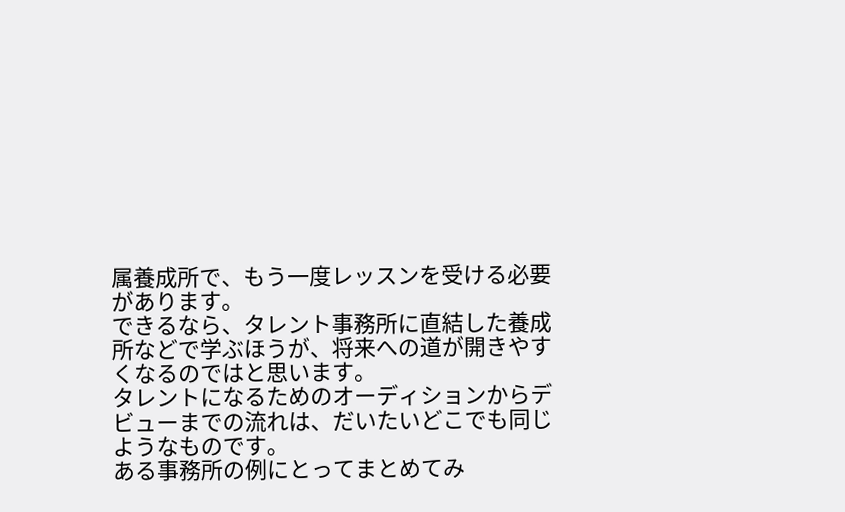属養成所で、もう一度レッスンを受ける必要があります。
できるなら、タレント事務所に直結した養成所などで学ぶほうが、将来への道が開きやすくなるのではと思います。
タレントになるためのオーディションからデビューまでの流れは、だいたいどこでも同じようなものです。
ある事務所の例にとってまとめてみ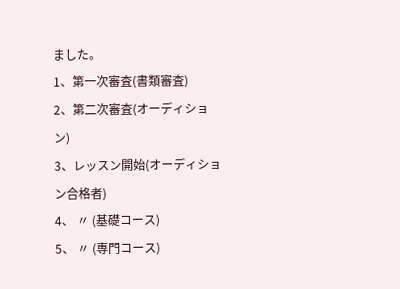ました。
1、第一次審査(書類審査)
2、第二次審査(オーディション)
3、レッスン開始(オーディション合格者)
4、 〃 (基礎コース)
5、 〃 (専門コース)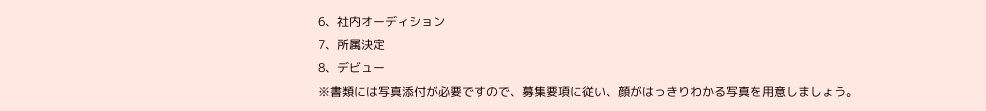6、社内オーディション
7、所属決定
8、デビュー
※書類には写真添付が必要ですので、募集要項に従い、顔がはっきりわかる写真を用意しましょう。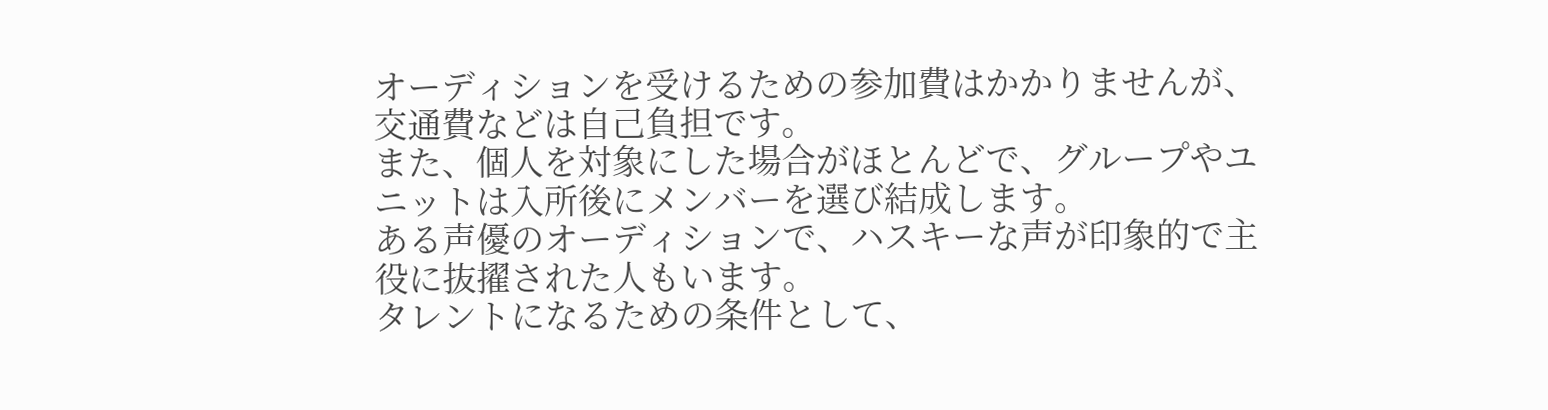オーディションを受けるための参加費はかかりませんが、交通費などは自己負担です。
また、個人を対象にした場合がほとんどで、グループやユニットは入所後にメンバーを選び結成します。
ある声優のオーディションで、ハスキーな声が印象的で主役に抜擢された人もいます。
タレントになるための条件として、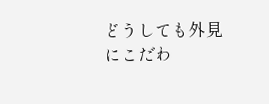どうしても外見にこだわ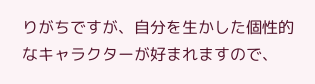りがちですが、自分を生かした個性的なキャラクターが好まれますので、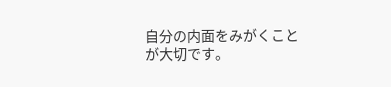自分の内面をみがくことが大切です。